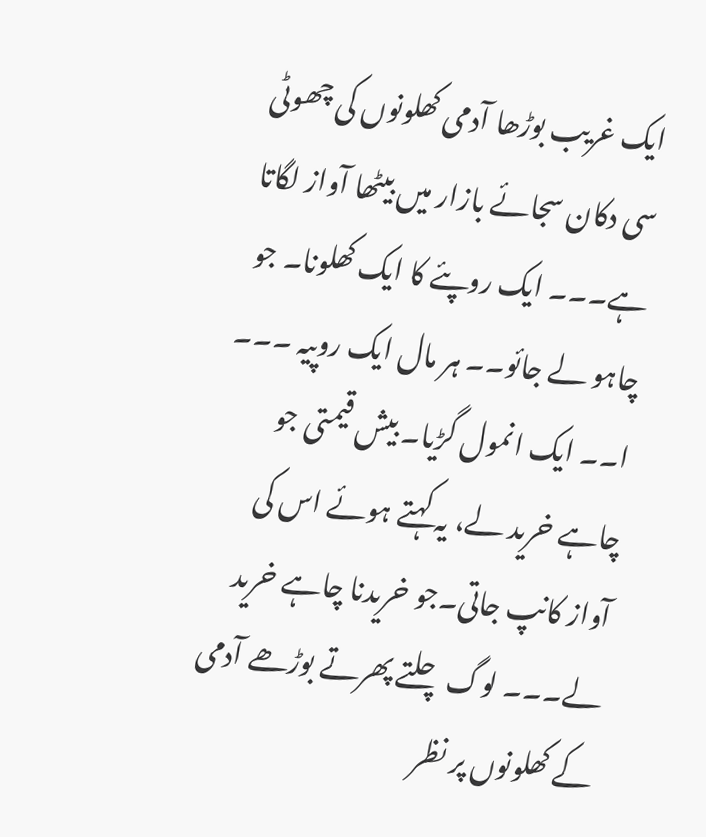ایک غریب بوڑھا آدمی کھلونوں کی چھوٹی سی دکان سجائے بازار میں بیٹھا آواز لگاتا ہے۔۔۔ ایک روپئے کا ایک کھلونا۔ جو چاہو لے جائو۔۔ ہر مال ایک روپیہ ۔۔۔ ا۔۔ ایک انمول گڑیا۔ بیش قیمتی جو چاہے خرید لے، یہ کہتے ہوئے اس کی آواز کانپ جاتی۔جو خریدنا چاہے خرید لے۔۔۔ لوگ چلتے پھرتے بوڑھے آدمی کے کھلونوں پر نظر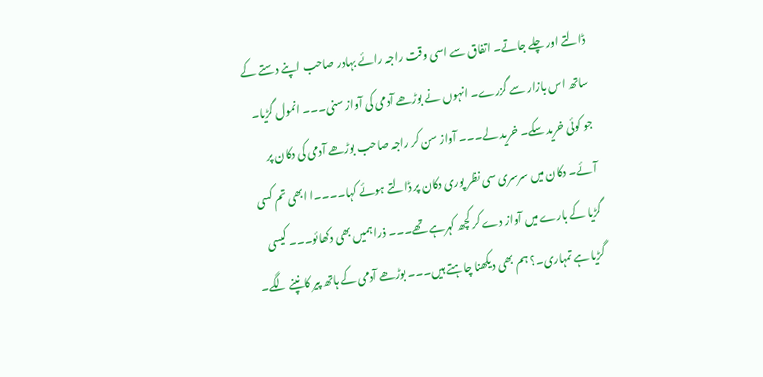ڈالتے اور چلے جاتے۔ اتفاق سے اسی وقت راجہ رائے بہادر صاحب اپنے دستے کے ساتھ اس بازار سے گزرے۔ انہوں نے بوڑھے آدمی کی آواز سنی۔۔۔ انمول گڑیا۔ جو کوئی خرید سکے۔ خرید لے۔۔۔ آواز سن کر راجہ صاحب بوڑھے آدمی کی دکان پر آئے۔ دکان میں سرسری سی نظر پوری دکان پر ڈالتے ہوئے کہا۔۔۔۔ا ابھی تم کسی گڑیا کے بارے میں آواز دے کر کچھ کہرہے تھے۔۔۔ ذرا ہمیں بھی دکھائو۔۔۔ کیسی گڑیا ہے تمہاری۔؟ ہم بھی دیکھنا چاہتے ہیں۔۔۔ بوڑھے آدمی کے ہاتھ پیر کانپنے لگے۔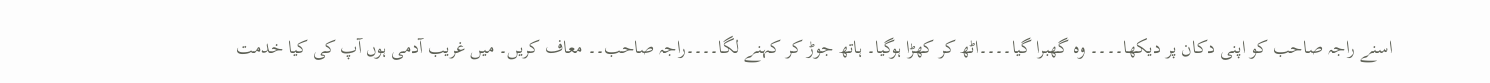اسنے راجہ صاحب کو اپنی دکان پر دیکھا۔۔۔۔ وہ گھبرا گیا۔۔۔۔اٹھ کر کھڑا ہوگیا۔ ہاتھ جوڑ کر کہنے لگا۔۔۔۔راجہ صاحب۔۔ معاف کریں۔ میں غریب آدمی ہوں آپ کی کیا خدمت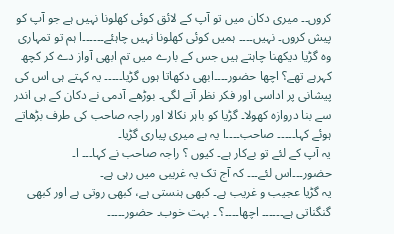کروں۔۔ میری دکان میں تو آپ کے لائق کوئی کھلونا نہیں ہے جو آپ کو پیش کروں۔ نہیں۔۔۔۔ ہمیں کوئی کھلونا نہیں چاہئے۔۔۔۔۔۔ا ہم تو تمہاری وہ گڑیا دیکھنا چاہتے ہیں جس کے بارے میں تم ابھی آواز دے کر کچھ کہرہے تھے؟ اچھا حضور۔۔۔۔ابھی دکھاتا ہوں گڑیا۔۔۔۔۔ یہ کہتے ہی اس کی پیشانی پر اداسی اور فکر نظر آنے لگی۔ بوڑھے آدمی نے دکان کے ہی اندر سے بنا دروازہ کھولا۔ گڑیا کو باہر نکالا اور راجہ صاحب کی طرف بڑھاتے ہوئے کہا۔۔۔۔۔ صاحب۔۔۔۔ا یہ ہے میری پیاری گڑیا۔
یہ آپ کے لئے تو بےکار ہے۔ کیوں ؟ راجہ صاحب نے کہا۔۔۔ ا۔ حضور۔۔۔اس لئے۔۔۔ کہ آج تک یہ غریبی میں رہی ہے۔
یہ گڑیا عجیب و غریب ہے۔ کبھی ہنستی ہے، کبھی روتی ہے اور کبھی گنگناتی ہے۔۔۔۔۔۔ اچھا۔۔۔۔؟ ۔ بہت خوب۔ حضور۔۔۔۔۔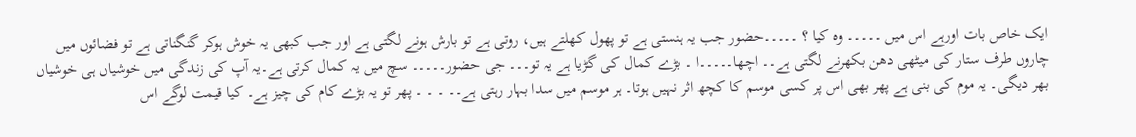ایک خاص بات اورہے اس میں ۔۔۔۔۔ وہ کیا ؟ ۔۔۔۔۔حضور جب یہ ہنستی ہے تو پھول کھلتے ہیں، روتی ہے تو بارش ہونے لگتی ہے اور جب کبھی یہ خوش ہوکر گنگناتی ہے تو فضائوں میں چاروں طرف ستار کی میٹھی دھن بکھرنے لگتی ہے۔۔ اچھا۔۔۔۔۔ا ۔ بڑے کمال کی گڑیا ہے یہ تو۔۔۔ جی حضور۔۔۔۔۔ سچ میں یہ کمال کرتی ہے۔یہ آپ کی زندگی میں خوشیاں ہی خوشیاں بھر دیگی۔ یہ موم کی بنی ہے پھر بھی اس پر کسی موسم کا کچھ اثر نہیں ہوتا۔ ہر موسم میں سدا بہار رہتی ہے۔۔ ۔ ۔ ۔ پھر تو یہ بڑے کام کی چیز ہے۔ کیا قیمت لوگے اس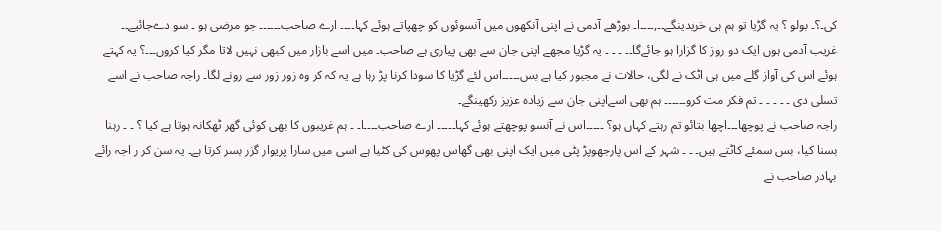کی۔؟۔ بولو ؟ یہ گڑیا تو ہم ہی خریدینگے۔۔,۔۔۔۔ا۔ بوڑھے آدمی نے اپنی آنکھوں میں آنسوئوں کو چھپاتے ہوئے کہا۔۔۔۔ ارے صاحب۔۔۔۔۔۔ جو مرضی ہو ۔ سو دےجائیے۔۔ غریب آدمی ہوں ایک دو روز کا گزارا ہو جائےگا۔۔ ۔ ۔ ۔ یہ گڑیا مجھے اپنی جان سے بھی پیاری ہے صاحب۔ میں اسے بازار میں کبھی نہیں لاتا مگر کیا کروں۔۔۔؟ یہ کہتے ہوئے اس کی آواز گلے میں ہی اٹک نے لگی، حالات نے مجبور کیا ہے بس۔۔۔۔۔اس لئے گڑیا کا سودا کرنا پڑ رہا ہے یہ کہ کر وہ زور زور سے رونے لگا۔ راجہ صاحب نے اسے تسلی دی ۔ ۔ ۔ ۔ ۔ تم فکر مت کرو۔۔۔۔۔۔ ہم بھی اسےاپنی جان سے زیادہ عزیز رکھینگے۔
راجہ صاحب نے پوچھا۔۔۔اچھا بتائو تم رہتے کہاں ہو؟ ۔۔۔۔۔اس نے آنسو پوچھتے ہوئے کہا۔۔۔۔۔ ارے صاحب۔۔۔۔ا۔ ۔ ہم غریبوں کا بھی کوئی گھر ٹھکانہ ہوتا ہے کیا ؟ ۔ ۔ رہنا بسنا کیا، بس سمئے کاٹتے ہیں۔ ۔ ۔ شہر کے اس پارجھوپڑ پٹی میں ایک اپنی بھی گھاس پھوس کی کٹیا ہے اسی میں سارا پریوار گزر بسر کرتا ہے۔ یہ سن کر ر اجہ رائے بہادر صاحب نے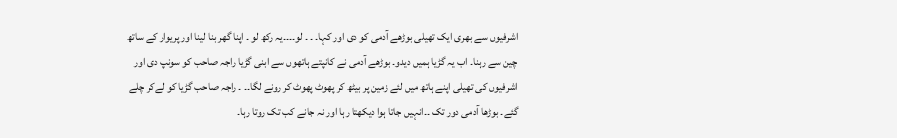اشرفیوں سے بھری ایک تھیلی بوڑھے آدمی کو دی اور کہا۔ ۔ ۔ لو۔۔۔۔یہ رکھ لو ۔ اپنا گھر بنا لینا اور پریوار کے ساتھ چین سے رہنا۔ اب یہ گڑیا ہمیں دیدو۔ بوڑھے آدمی نے کانپتے ہاتھوں سے ابنی گڑیا راجہ صاحب کو سونپ دی اور اشرفیوں کی تھیلی اپنے ہاتھ میں لئے زمین پر بیٹھ کر پھوٹ پھوٹ کر رونے لگا۔۔ ۔ راجہ صاحب گڑیا کو لےکر چلے گئے۔ بوڑھا آدمی دور تک ۔۔انہیں جاتا ہوا دیکھتا رہا اور نہ جانے کب تک روتا رہا۔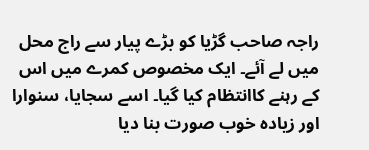راجہ صاحب گڑیا کو بڑے پیار سے راج محل میں لے آئے۔ ایک مخصوص کمرے میں اس کے رہنے کاانتظام کیا گیا۔ اسے سجایا، سنوارا اور زیادہ خوب صورت بنا دیا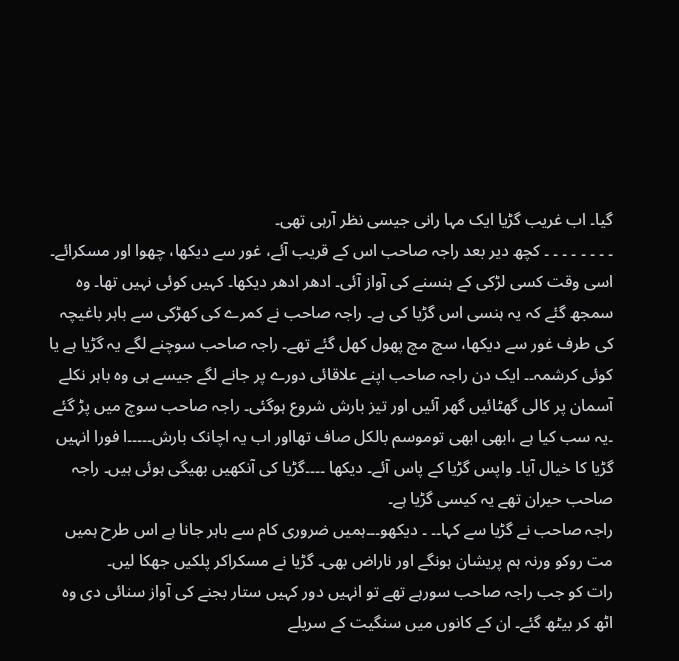گیا۔ اب غریب گڑیا ایک مہا رانی جیسی نظر آرہی تھی۔
۔ ۔ ۔ ۔ ۔ ۔ ۔ ۔ کچھ دیر بعد راجہ صاحب اس کے قریب آئے، غور سے دیکھا، چھوا اور مسکرائے۔ اسی وقت کسی لڑکی کے ہنسنے کی آواز آئی۔ ادھر ادھر دیکھا۔ کہیں کوئی نہیں تھا۔ وہ سمجھ گئے کہ یہ ہنسی اس گڑیا کی ہے۔ راجہ صاحب نے کمرے کی کھڑکی سے باہر باغیچہ کی طرف غور سے دیکھا، سچ مچ پھول کھل گئے تھے۔ راجہ صاحب سوچنے لگے یہ گڑیا ہے یا کوئی کرشمہ۔۔ ایک دن راجہ صاحب اپنے علاقائی دورے پر جانے لگے جیسے ہی وہ باہر نکلے آسمان پر کالی گھٹائیں گھر آئیں اور تیز بارش شروع ہوگئی۔ راجہ صاحب سوچ میں پڑ گئے ۔یہ سب کیا ہے ،ابھی ابھی توموسم بالکل صاف تھااور اب یہ اچانک بارش۔۔۔۔۔ا فورا انہیں گڑیا کا خیال آیا۔ واپس گڑیا کے پاس آئے۔ دیکھا ۔۔۔۔گڑیا کی آنکھیں بھیگی ہوئی ہیں۔ راجہ صاحب حیران تھے یہ کیسی گڑیا ہے۔
راجہ صاحب نے گڑیا سے کہا۔۔ ۔ دیکھو۔۔۔ہمیں ضروری کام سے باہر جانا ہے اس طرح ہمیں مت روکو ورنہ ہم پریشان ہونگے اور ناراض بھی۔ گڑیا نے مسکراکر پلکیں جھکا لیں۔
رات کو جب راجہ صاحب سورہے تھے تو انہیں دور کہیں ستار بجنے کی آواز سنائی دی وہ اٹھ کر بیٹھ گئے۔ ان کے کانوں میں سنگیت کے سریلے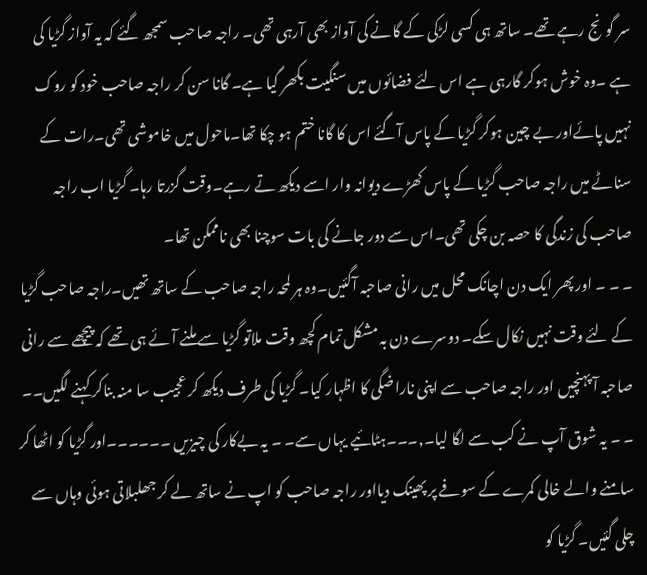سر گونج رہے تھے۔ ساتھ ہی کسی لڑکی کے گانے کی آواز بھی آرہی تھی۔ راجہ صاحب سمجھ گئے کہ یہ آواز گڑیا کی ہے ۔وہ خوش ہوکر گارہی ہے اس لئے فضائوں میں سنگیت بکھر گیا ہے۔ گانا سن کر راجہ صاحب خود کو روک نہیں پائےاور بے چین ہوکر گڑیا کے پاس آگئے اس کا گانا ختم ہو چکا تھا۔ماحول میں خاموشی تھی۔رات کے سناٹے میں راجہ صاحب گڑیا کے پاس کھڑے دیوانہ وار اسے دیکھ تے رہے۔وقت گزرتا رہا۔ گڑیا اب راجہ صاحب کی زندگی کا حصہ بن چکی تھی۔اس سے دور جانے کی بات سوچنا بھی ناممکن تھا۔
۔ ۔ ۔ اور پھر ایک دن اچانک محل میں رانی صاحبہ آگئیں۔وہ ہر لمحہ راجہ صاحب کے ساتھ تھیں۔راجہ صاحب گڑیا کے لئے وقت نہیں نکال سکے۔ دوسرے دن بہ مشکل تمام کچھ وقت ملاتو گڑیا سے ملنے آئے ہی تھے کہ پیچھے سے رانی صاحبہ آ پہنچیں اور راجہ صاحب سے اپنی ناراضگی کا اظہار کیا۔ گڑیا کی طرف دیکھ کر عجیب سا منہ بناکر کہنے لگیں۔۔ ۔ ۔ یہ شوق آپ نے کب سے لگا لیا۔,۔۔۔ہٹائیے یہاں سے۔ ۔ یہ بےکار کی چیزیں ۔۔۔۔۔۔اور گڑیا کو اٹھا کر سامنے والے خالی کمرے کے سوفے پر پھینک دیااور راجہ صاحب کو اپ نے ساتھ لے کر جھلبلاتی ہوئی وہاں سے چلی گئیں۔ گڑیا کو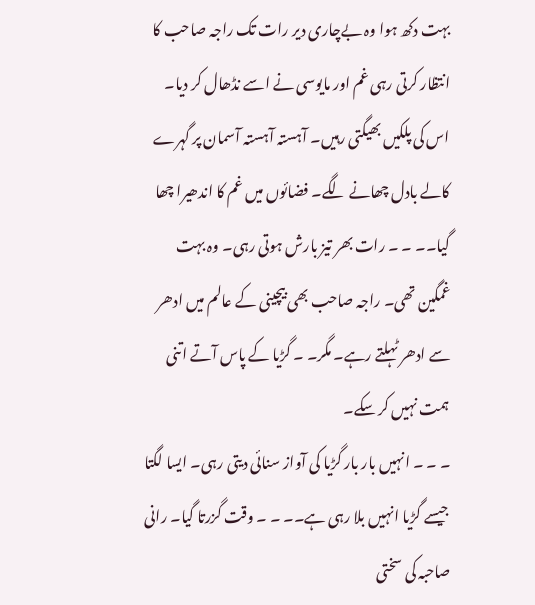بہت دکھ ہوا وہ بےچاری دیر رات تک راجہ صاحب کا انتظار کرتی رہی غم اور مایوسی نے اسے نڈھال کر دیا۔ اس کی پلکیں بھیگتی رہیں۔ آہستہ آہستہ آسمان پر گہرے کالے بادل چھانے لگے۔ فضائوں میں غم کا اندھیرا چھا گیا۔۔ ۔ ۔ رات بھر تیز بارش ہوتی رہی۔ وہ بہت غمگین تھی۔ راجہ صاحب بھی بیچینی کے عالم میں ادھر سے ادھر ٹہلتے رہے۔ مگر۔ ۔ گڑیا کے پاس آتے اتنی ہمت نہیں کر سکے۔
۔ ۔ ۔ انہیں بار بار گڑیا کی آواز سنائی دیتی رہی۔ ایسا لگتا جیسے گڑیا انہیں بلا رہی ہے۔۔ ۔ ۔ وقت گزرتا گیا۔ رانی صاحبہ کی سختی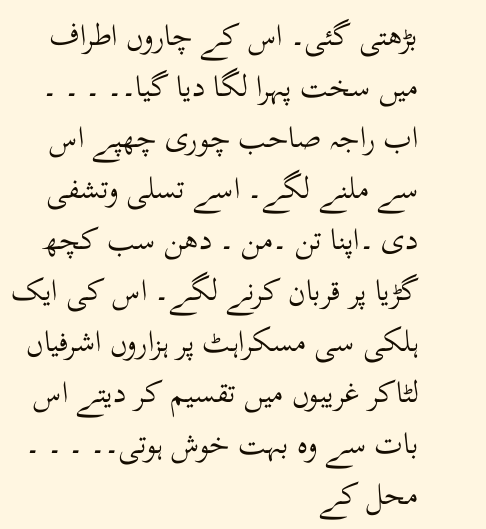بڑھتی گئی۔ اس کے چاروں اطراف میں سخت پہرا لگا دیا گیا۔۔ ۔ ۔ ۔ اب راجہ صاحب چوری چھپے اس سے ملنے لگے۔ اسے تسلی وتشفی دی ۔اپنا تن ۔من ۔ دھن سب کچھ گڑیا پر قربان کرنے لگے۔ اس کی ایک ہلکی سی مسکراہٹ پر ہزاروں اشرفیاں لٹاکر غریبوں میں تقسیم کر دیتے اس بات سے وہ بہت خوش ہوتی۔۔ ۔ ۔ ۔ محل کے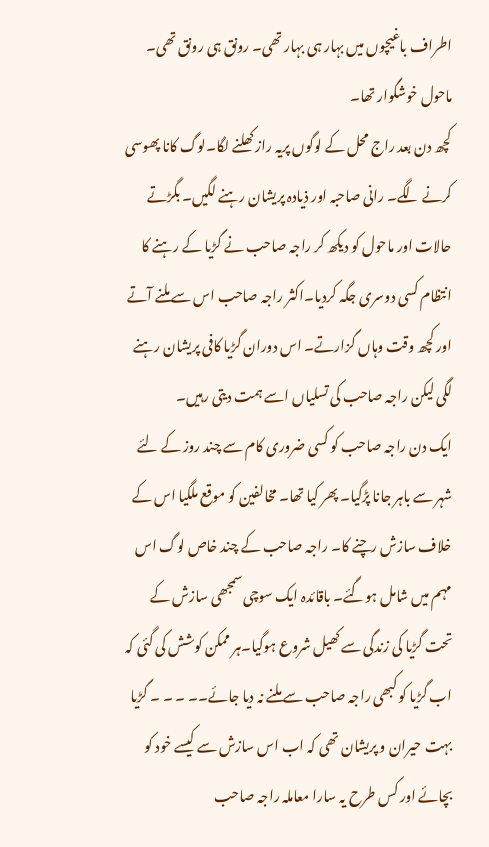اطراف باغیچوں میں بہار ہی بہار تھی۔ رونق ہی رونق تھی۔ ماحول خوشگوار تھا۔
کچھ دن بعد راج محل کے لوگوں پریہ راز کھلنے لگا۔لوگ کانا پھوسی کرنے لگے۔ رانی صاحبہ اور ذیادہ پریشان رہنے لگیں۔ بگڑتے حالات اور ماحول کو دیکھ کر راجہ صاحب نے گڑیا کے رہنے کا انتظام کسی دوسری جگہ کردیا۔اکثر راجہ صاحب اس سے ملنے آتے اور کچھ وقت وہاں گزارتے۔ اس دوران گڑیا کافی پریشان رہنے لگی لیکن راجہ صاحب کی تسلیاں اسے ہمت دیتی رہیں۔
ایک دن راجہ صاحب کو کسی ضروری کام سے چند روز کے لئے شہر سے باہر جانا پڑگیا۔ پھر کیا تھا۔ مخالفین کو موقع ملگیا اس کے خلاف سازش رچنے کا۔ راجہ صاحب کے چند خاص لوگ اس مہم میں شامل ہوگئے۔ باقائدہ ایک سوچی سمجھی سازش کے تحت گڑیا کی زندگی سے کھیل شروع ہوگیا۔ہر ممکن کوشش کی گئی کہ اب گڑیا کو کبھی راجہ صاحب سے ملنے نہ دیا جائے۔۔ ۔ ۔ ۔ گڑیا بہت حیران و پریشان تھی کہ اب اس سازش سے کیسے خود کو بچائے اور کس طرح یہ سارا معاملہ راجہ صاحب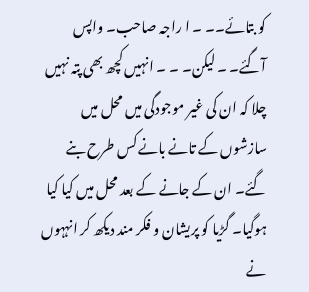کو بتائے۔۔ ۔ ا راجہ صاحب۔ واپس آگئے۔ ۔ لیکن۔ ۔ ۔ انہیں کچھ بھی پتہ نہیں چلا کہ ان کی غیر موجودگی میں محل میں سازشوں کے تانے بانے کس طرح بنے گئے۔ ان کے جانے کے بعد محل میں کیا کیا ہوگیا۔ گڑیا کو پریشان و فکر مند دیکھ کر انہہوں نے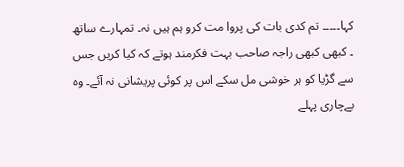کہا۔۔۔۔۔ تم کدی بات کی پروا مت کرو ہم ہیں نہ۔ تمہارے ساتھ ۔ کبھی کبھی راجہ صاحب بہت فکرمند ہوتے کہ کیا کریں جس سے گڑیا کو ہر خوشی مل سکے اس پر کوئی پریشانی نہ آئے۔ وہ بےچاری پہلے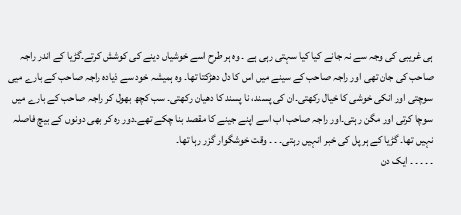ہی غریبی کی وجہ سے نہ جانے کیا کیا سہتی رہی ہے ۔ وہ ہر طرح اسے خوشیاں دینے کی کوشش کرتے۔گڑیا کے اندر راجہ صاحب کی جان تھی اور راجہ صاحب کے سینے میں اس کا دل دھڑکتا تھا۔ وہ ہمیشہ خود سے ذیادہ راجہ صاحب کے بارے میی سوچتی اور انکی خوشی کا خیال رکھتی۔ان کی پسند، نا پسند کا دھیان رکھتی۔ سب کچھ بھول کر راجہ صاحب کے بارے میں سوچا کرتی اور مگن رہتی۔اور راجہ صاحب اب اسے اپنے جینے کا مقصد بنا چکے تھے۔دور رہ کر بھی دونوں کے بیچ فاصلہ نہیں تھا۔ گڑیا کے ہر پل کی خبر انہیں رہتی۔ ۔ ۔ وقت خوشگوار گزر رہا تھا۔
۔ ۔ ۔ ۔ ۔ ایک دن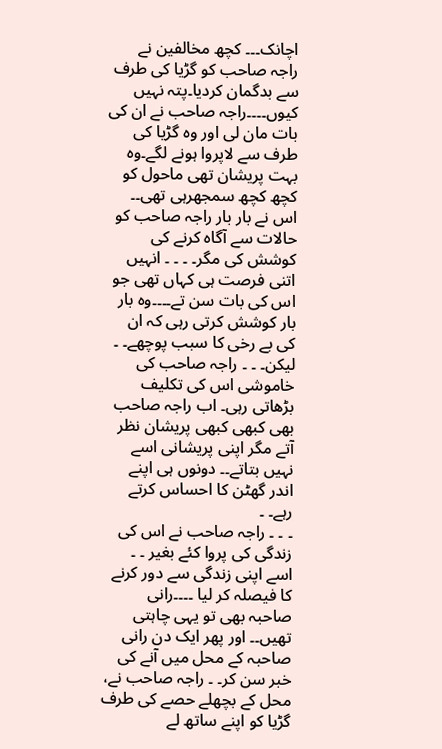اچانک۔۔۔ کچھ مخالفین نے راجہ صاحب کو گڑیا کی طرف سے بدگمان کردیا۔پتہ نہیں کیوں۔۔۔۔راجہ صاحب نے ان کی بات مان لی اور وہ گڑیا کی طرف سے لاپروا ہونے لگے۔وہ بہت پریشان تھی ماحول کو کچھ کچھ سمجھرہی تھی۔۔ اس نے بار بار راجہ صاحب کو حالات سے آگاہ کرنے کی کوشش کی مگر۔ ۔ ۔ ۔ انہیں اتنی فرصت ہی کہاں تھی جو اس کی بات سن تے۔۔۔۔وہ بار بار کوشش کرتی رہی کہ ان کی بے رخی کا سبب پوچھے۔ ۔ لیکن۔ ۔ ۔ راجہ صاحب کی خاموشی اس کی تکلیف بڑھاتی رہی۔ اب راجہ صاحب بھی کبھی کبھی پریشان نظر آتے مگر اپنی پریشانی اسے نہیں بتاتے۔۔ دونوں ہی اپنے اندر گھٹن کا احساس کرتے رہے۔ ۔
۔ ۔ ۔ راجہ صاحب نے اس کی زندگی کی پروا کئے بغیر ۔ ۔ اسے اپنی زندگی سے دور کرنے کا فیصلہ کر لیا ۔۔۔۔رانی صاحبہ بھی تو یہی چاہتی تھیں۔۔ اور پھر ایک دن رانی صاحبہ کے محل میں آنے کی خبر سن کر۔ ۔ راجہ صاحب نے، محل کے بچھلے حصے کی طرف گڑیا کو اپنے ساتھ لے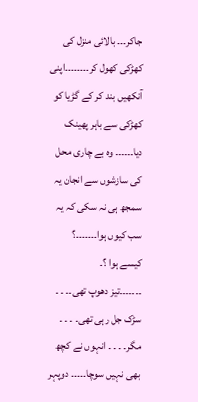جاکر۔۔۔ بالائی منزل کی کھڑکی کھول کر۔۔۔۔۔۔۔۔اپنی آنکھیں بند کر کے گڑیا کو کھڑکی سے باہر پھینک دیا۔۔۔۔۔۔ وہ بے چاری محل کی سازشوں سے انجان یہ سمجھ ہی نہ سکی کہ یہ سب کیوں ہوا۔۔۔۔۔۔۔؟ کیسے ہوا ؟۔
۔۔۔۔۔۔۔تیز دھوپ تھی۔۔ ۔ ۔ سڑک جل رہی تھی۔ ۔ ۔ ۔ مگر۔ ۔ ۔ ۔ انہوں نے کچھ بھی نہیں سوچا۔۔۔۔۔ دوپہر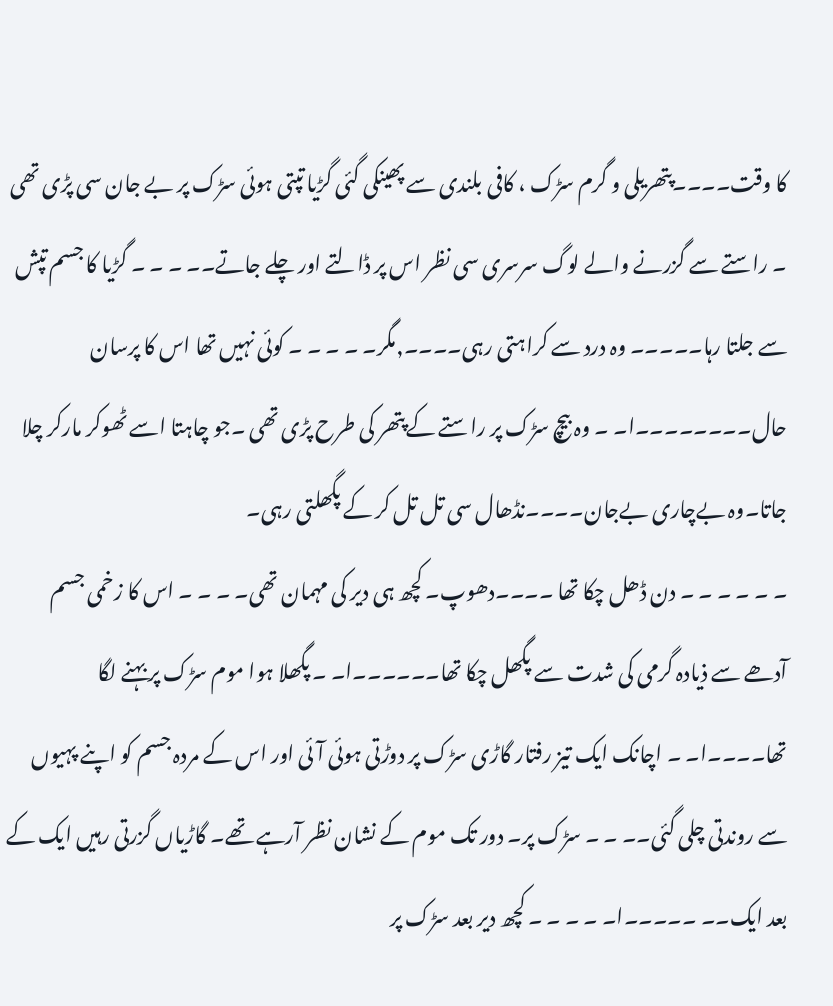کا وقت۔۔۔۔پتھریلی و گرم سڑک ، کافی بلندی سے پھینکی گئی گڑیا تپتی ہوئی سڑک پر بے جان سی پڑی تھی ۔ راستے سے گزرنے والے لوگ سرسری سی نظر اس پر ڈالتے اور چلے جاتے۔۔ ۔ ۔ ۔ گڑیا کا جسم تپش سے جلتا رہا۔۔۔۔۔ وہ درد سے کراہتی رہی۔۔۔۔,مگر۔ ۔ ۔ ۔ ۔ کوئی نہیں تھا اس کا پرسان حال۔۔۔۔۔۔۔۔ا۔ ۔ وہ بیچ سڑک پر راستے کےپتھر کی طرح پڑی تھی ۔جو چاہتا اسے ٹھوکر مارکر چلا جاتا۔وہ بےچاری بےجان۔۔۔۔نڈھال سی تل تل کر کے پگھلتی رہی۔
۔ ۔ ۔ ۔ ۔ ۔ دن ڈھل چکا تھا ۔۔۔۔دھوپ۔ کچھ ہی دیر کی مہمان تھی۔ ۔ ۔ ۔ اس کا زخمی جسم آدھے سے ذیادہ گرمی کی شدت سے پگھل چکا تھا۔۔۔۔۔۔ا۔ ۔ پگھلا ہوا موم سڑک پر بہنے لگا تھا۔۔۔۔ا۔ ۔ اچانک ایک تیز رفتار گاڑی سڑک پر دوڑتی ہوئی آئی اور اس کے مردہ جسم کو اپنے پہیوں سے روندتی چلی گئی۔۔ ۔ ۔ سڑک پر۔ دور تک موم کے نشان نظر آرہے تھے۔ گاڑیاں گزرتی رہیں ایک کے بعد ایک۔۔ ۔۔۔۔۔ا۔ ۔ ۔ ۔ ۔ کچھ دیر بعد سڑک پر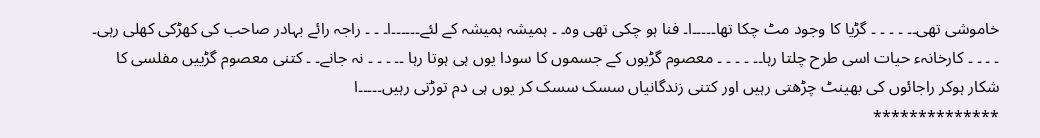خاموشی تھی۔۔ ۔ ۔ ۔ ۔ گڑیا کا وجود مٹ چکا تھا۔۔۔۔۔ا۔ فنا ہو چکی تھی وہ۔ ۔ ہمیشہ ہمیشہ کے لئے۔۔۔۔۔۔ا۔ ۔ ۔ راجہ رائے بہادر صاحب کی کھڑکی کھلی رہی۔ ۔ ۔ ۔ ۔ کارخانہء حیات اسی طرح چلتا رہا۔۔ ۔ ۔ ۔ ۔ معصوم گڑیوں کے جسموں کا سودا یوں ہی ہوتا رہا ۔۔ ۔ ۔ ۔ نہ جانے۔ ۔ کتنی معصوم گڑییں مفلسی کا شکار ہوکر راجائوں کی بھینٹ چڑھتی رہیں اور کتنی زندگانیاں سسک سسک کر یوں ہی دم توڑتی رہیں۔۔۔۔۔ا
**************